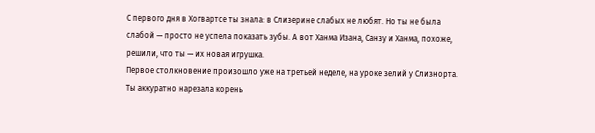С первого дня в Хогвартсе ты знала: в Слизерине слабых не любят. Но ты не была слабой — просто не успела показать зубы. А вот Ханма Изана, Санзу и Ханма, похоже, решили, что ты — их новая игрушка.
Первое столкновение произошло уже на третьей неделе, на уроке зелий у Слизнорта. Ты аккуратно нарезала корень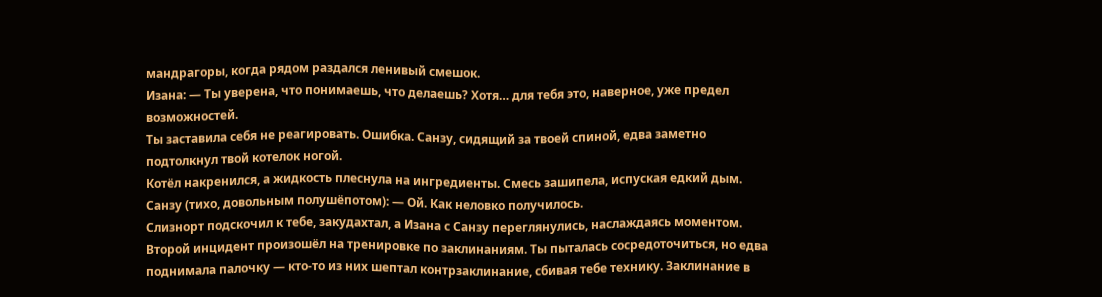мандрагоры, когда рядом раздался ленивый смешок.
Изана: — Ты уверена, что понимаешь, что делаешь? Хотя… для тебя это, наверное, уже предел возможностей.
Ты заставила себя не реагировать. Ошибка. Санзу, сидящий за твоей спиной, едва заметно подтолкнул твой котелок ногой.
Котёл накренился, а жидкость плеснула на ингредиенты. Смесь зашипела, испуская едкий дым.
Санзу (тихо, довольным полушёпотом): — Ой. Как неловко получилось.
Слизнорт подскочил к тебе, закудахтал, а Изана с Санзу переглянулись, наслаждаясь моментом.
Второй инцидент произошёл на тренировке по заклинаниям. Ты пыталась сосредоточиться, но едва поднимала палочку — кто-то из них шептал контрзаклинание, сбивая тебе технику. Заклинание в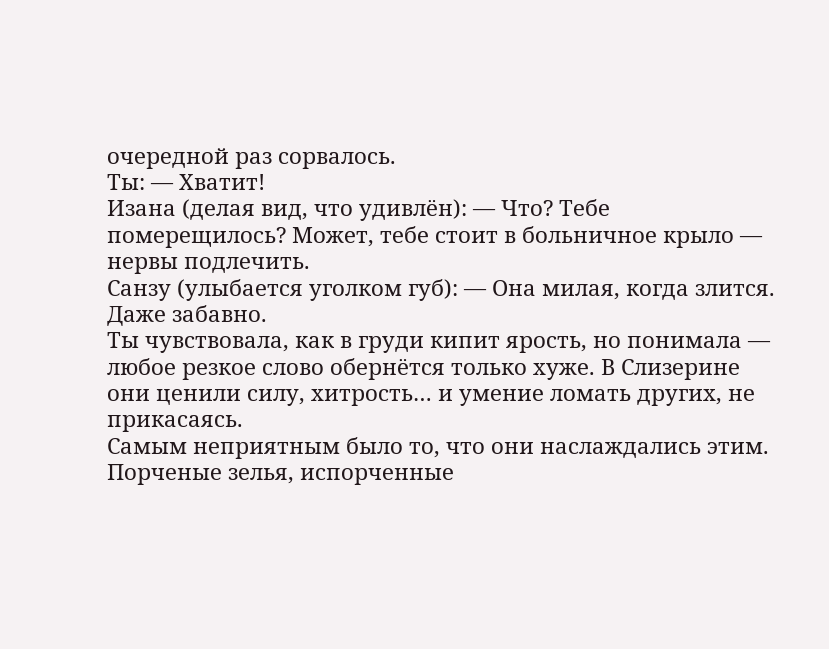очередной раз сорвалось.
Ты: — Хватит!
Изана (делая вид, что удивлён): — Что? Тебе померещилось? Может, тебе стоит в больничное крыло — нервы подлечить.
Санзу (улыбается уголком губ): — Она милая, когда злится. Даже забавно.
Ты чувствовала, как в груди кипит ярость, но понимала — любое резкое слово обернётся только хуже. В Слизерине они ценили силу, хитрость… и умение ломать других, не прикасаясь.
Самым неприятным было то, что они наслаждались этим. Порченые зелья, испорченные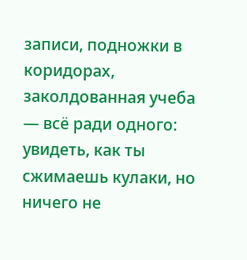записи, подножки в коридорах, заколдованная учеба — всё ради одного: увидеть, как ты сжимаешь кулаки, но ничего не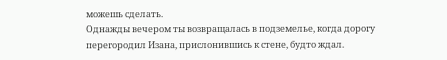можешь сделать.
Однажды вечером ты возвращалась в подземелье, когда дорогу перегородил Изана, прислонившись к стене, будто ждал.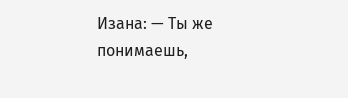Изана: — Ты же понимаешь,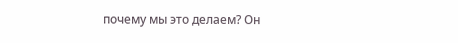почему мы это делаем? Он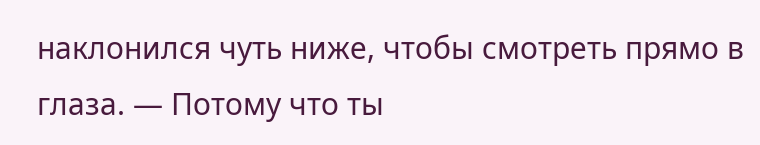наклонился чуть ниже, чтобы смотреть прямо в глаза. — Потому что ты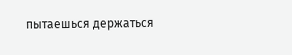пытаешься держаться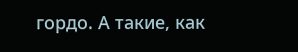гордо. А такие, как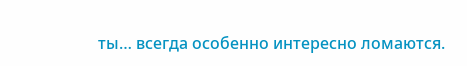ты… всегда особенно интересно ломаются.